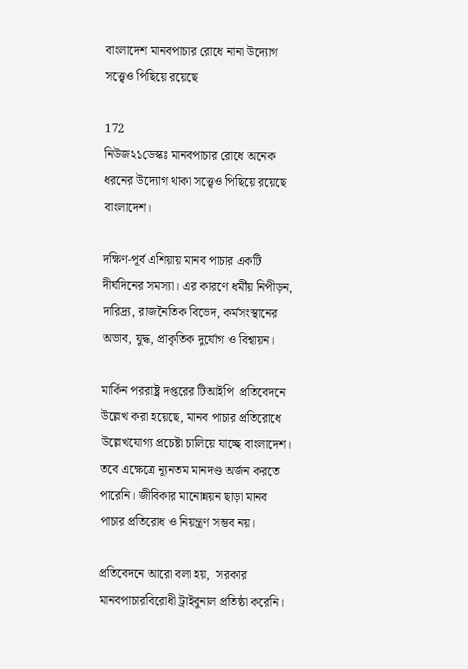বাংলাদেশ মানবপাচার রোধে নানা উদ্যোগ সত্ত্বেও পিছিয়ে রয়েছে

172
নিউজ২১ডেস্কঃ মানবপাচার রোধে অনেক ধরনের উদ্যোগ থাকা সত্ত্বেও পিছিয়ে রয়েছে বাংলাদেশ।

দক্ষিণ-পূর্ব এশিয়ায় মানব পাচার একটি দীর্ঘদিনের সমস্যা। এর কারণে ধর্মীয় নিপীড়ন, দারিদ্র্য, রাজনৈতিক বিভেদ, কর্মসংস্থানের অভাব, যুদ্ধ, প্রাকৃতিক দুর্যোগ ও বিশ্বায়ন।

মার্কিন পররাষ্ট্র দপ্তরের টিআইপি  প্রতিবেদনে উল্লেখ করা হয়েছে, মানব পাচার প্রতিরোধে উল্লেখযোগ্য প্রচেষ্টা চালিয়ে যাচ্ছে বাংলাদেশ। তবে এক্ষেত্রে ন্যূনতম মানদণ্ড অর্জন করতে পারেনি। জীবিকার মানোন্নয়ন ছাড়া মানব পাচার প্রতিরোধ ও নিয়ন্ত্রণ সম্ভব নয়।

প্রতিবেদনে আরো বলা হয়,  সরকার মানবপাচারবিরোধী ট্রাইবুনাল প্রতিষ্ঠা করেনি।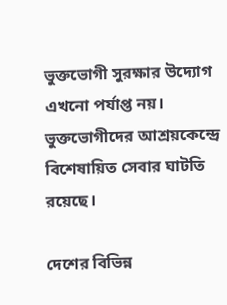ভুক্তভোগী সুরক্ষার উদ্যোগ এখনো পর্যাপ্ত নয়।  ভুক্তভোগীদের আশ্রয়কেন্দ্রে বিশেষায়িত সেবার ঘাটতি রয়েছে।

দেশের বিভিন্ন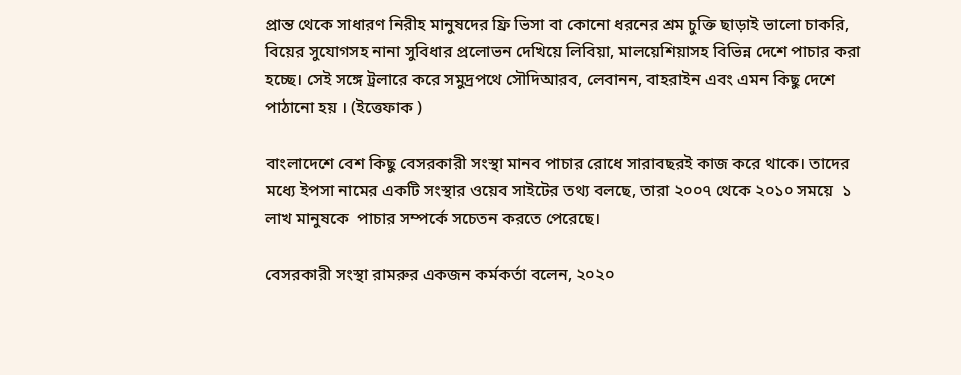প্রান্ত থেকে সাধারণ নিরীহ মানুষদের ফ্রি ভিসা বা কোনো ধরনের শ্রম চুক্তি ছাড়াই ভালো চাকরি, বিয়ের সুযোগসহ নানা সুবিধার প্রলোভন দেখিয়ে লিবিয়া, মালয়েশিয়াসহ বিভিন্ন দেশে পাচার করা হচ্ছে। সেই সঙ্গে ট্রলারে করে সমুদ্রপথে সৌদিআরব, লেবানন, বাহরাইন এবং এমন কিছু দেশে পাঠানো হয় । (ইত্তেফাক )

বাংলাদেশে বেশ কিছু বেসরকারী সংস্থা মানব পাচার রোধে সারাবছরই কাজ করে থাকে। তাদের মধ্যে ইপসা নামের একটি সংস্থার ওয়েব সাইটের তথ্য বলছে, তারা ২০০৭ থেকে ২০১০ সময়ে  ১ লাখ মানুষকে  পাচার সম্পর্কে সচেতন করতে পেরেছে।

বেসরকারী সংস্থা রামরুর একজন কর্মকর্তা বলেন, ২০২০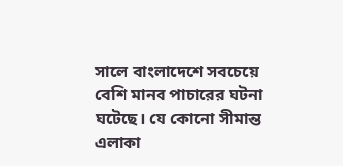সালে বাংলাদেশে সবচেয়ে বেশি মানব পাচারের ঘটনা ঘটেছে। যে কোনো সীমান্ত এলাকা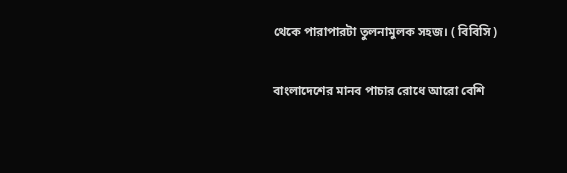থেকে পারাপারটা তুলনামুলক সহজ। ( বিবিসি )

বাংলাদেশের মানব পাচার রোধে আরো বেশি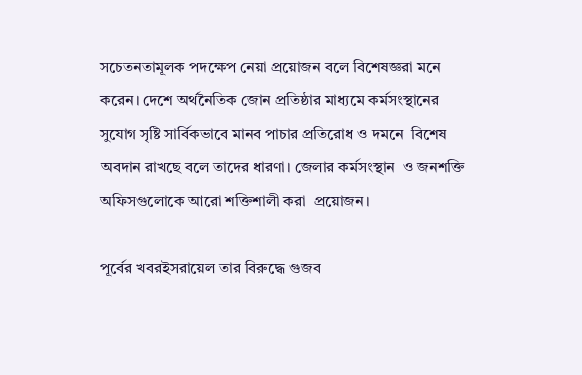সচেতনতামূলক পদক্ষেপ নেয়া প্রয়োজন বলে বিশেষজ্ঞরা মনে করেন। দেশে অর্থনৈতিক জোন প্রতিষ্ঠার মাধ্যমে কর্মসংস্থানের সুযোগ সৃষ্টি সার্বিকভাবে মানব পাচার প্রতিরোধ ও দমনে  বিশেষ অবদান রাখছে বলে তাদের ধারণা। জেলার কর্মসংস্থান  ও জনশক্তি অফিসগুলোকে আরো শক্তিশালী করা  প্রয়োজন।

পূর্বের খবরইসরায়েল তার বিরুদ্ধে গুজব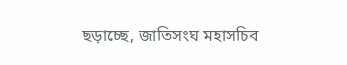ছড়াচ্ছে, জাতিসংঘ মহাসচিব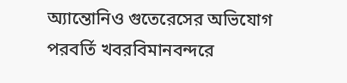অ্যান্তোনিও গুতেরেসের অভিযোগ
পরবর্তি খবরবিমানবন্দরে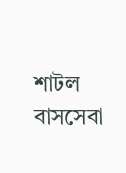শাটল বাসসেবা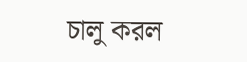চালু করল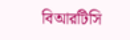বিআরটিসি